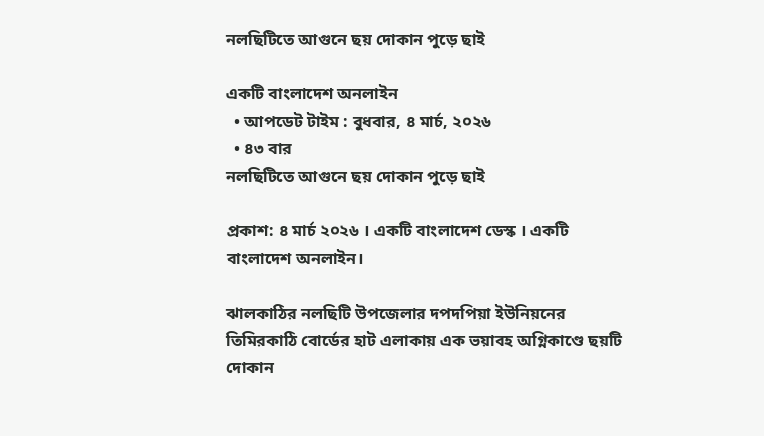নলছিটিতে আগুনে ছয় দোকান পুড়ে ছাই

একটি বাংলাদেশ অনলাইন
  • আপডেট টাইম : বুধবার, ৪ মার্চ, ২০২৬
  • ৪৩ বার
নলছিটিতে আগুনে ছয় দোকান পুড়ে ছাই

প্রকাশ: ৪ মার্চ ২০২৬ । একটি বাংলাদেশ ডেস্ক । একটি বাংলাদেশ অনলাইন।

ঝালকাঠির নলছিটি উপজেলার দপদপিয়া ইউনিয়নের তিমিরকাঠি বোর্ডের হাট এলাকায় এক ভয়াবহ অগ্নিকাণ্ডে ছয়টি দোকান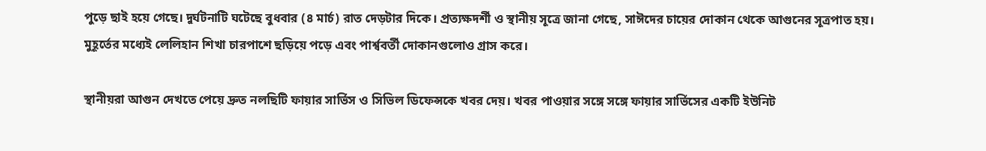পুড়ে ছাই হয়ে গেছে। দুর্ঘটনাটি ঘটেছে বুধবার (৪ মার্চ) রাত দেড়টার দিকে। প্রত্যক্ষদর্শী ও স্থানীয় সূত্রে জানা গেছে, সাঈদের চায়ের দোকান থেকে আগুনের সূত্রপাত হয়। মুহূর্তের মধ্যেই লেলিহান শিখা চারপাশে ছড়িয়ে পড়ে এবং পার্শ্ববর্তী দোকানগুলোও গ্রাস করে।

স্থানীয়রা আগুন দেখতে পেয়ে দ্রুত নলছিটি ফায়ার সার্ভিস ও সিভিল ডিফেন্সকে খবর দেয়। খবর পাওয়ার সঙ্গে সঙ্গে ফায়ার সার্ভিসের একটি ইউনিট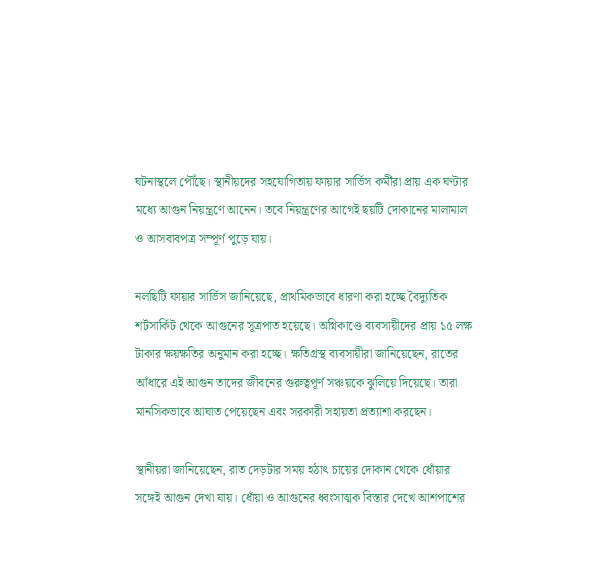ঘটনাস্থলে পৌঁছে। স্থানীয়দের সহযোগিতায় ফায়ার সার্ভিস কর্মীরা প্রায় এক ঘণ্টার মধ্যে আগুন নিয়ন্ত্রণে আনেন। তবে নিয়ন্ত্রণের আগেই ছয়টি দোকানের মালামাল ও আসবাবপত্র সম্পূর্ণ পুড়ে যায়।

নলছিটি ফায়ার সার্ভিস জানিয়েছে, প্রাথমিকভাবে ধারণা করা হচ্ছে বৈদ্যুতিক শর্টসার্কিট থেকে আগুনের সূত্রপাত হয়েছে। অগ্নিকাণ্ডে ব্যবসায়ীদের প্রায় ১৫ লক্ষ টাকার ক্ষয়ক্ষতির অনুমান করা হচ্ছে। ক্ষতিগ্রস্থ ব্যবসায়ীরা জানিয়েছেন, রাতের আঁধারে এই আগুন তাদের জীবনের গুরুত্বপূর্ণ সঞ্চয়কে ঝুলিয়ে দিয়েছে। তারা মানসিকভাবে আঘাত পেয়েছেন এবং সরকারী সহায়তা প্রত্যাশা করছেন।

স্থানীয়রা জানিয়েছেন, রাত দেড়টার সময় হঠাৎ চায়ের দোকান থেকে ধোঁয়ার সঙ্গেই আগুন দেখা যায়। ধোঁয়া ও আগুনের ধ্বংসাত্মক বিস্তার দেখে আশপাশের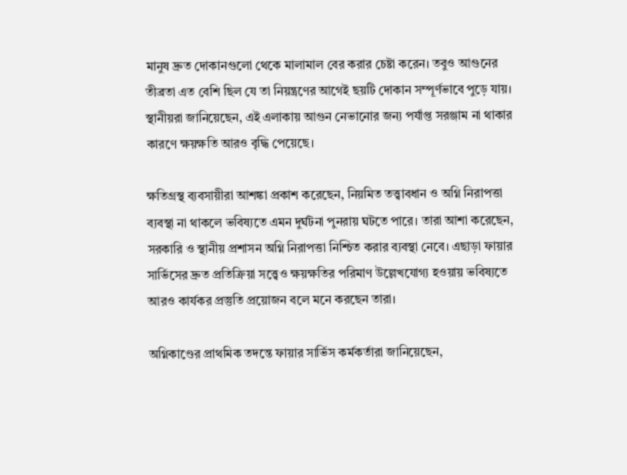মানুষ দ্রুত দোকানগুলো থেকে মালামাল বের করার চেষ্টা করেন। তবুও আগুনের তীব্রতা এত বেশি ছিল যে তা নিয়ন্ত্রণের আগেই ছয়টি দোকান সম্পূর্ণভাবে পুড়ে যায়। স্থানীয়রা জানিয়েছেন, এই এলাকায় আগুন নেভানোর জন্য পর্যাপ্ত সরঞ্জাম না থাকার কারণে ক্ষয়ক্ষতি আরও বৃদ্ধি পেয়েছে।

ক্ষতিগ্রস্থ ব্যবসায়ীরা আশঙ্কা প্রকাশ করেছেন, নিয়মিত তত্ত্বাবধান ও অগ্নি নিরাপত্তা ব্যবস্থা না থাকলে ভবিষ্যতে এমন দুর্ঘটনা পুনরায় ঘটতে পারে। তারা আশা করেছেন, সরকারি ও স্থানীয় প্রশাসন অগ্নি নিরাপত্তা নিশ্চিত করার ব্যবস্থা নেবে। এছাড়া ফায়ার সার্ভিসের দ্রুত প্রতিক্রিয়া সত্ত্বেও ক্ষয়ক্ষতির পরিমাণ উল্লেখযোগ্য হওয়ায় ভবিষ্যতে আরও কার্যকর প্রস্তুতি প্রয়োজন বলে মনে করছেন তারা।

অগ্নিকাণ্ডের প্রাথমিক তদন্তে ফায়ার সার্ভিস কর্মকর্তারা জানিয়েছেন,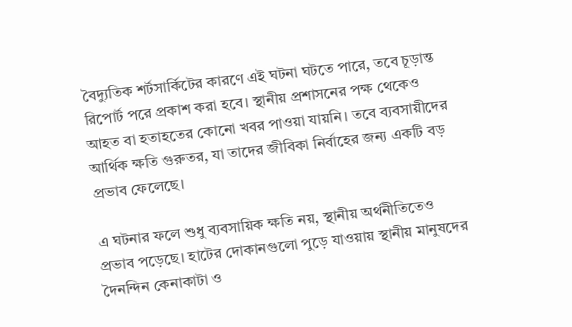বৈদ্যুতিক শর্টসার্কিটের কারণে এই ঘটনা ঘটতে পারে, তবে চূড়ান্ত রিপোর্ট পরে প্রকাশ করা হবে। স্থানীয় প্রশাসনের পক্ষ থেকেও আহত বা হতাহতের কোনো খবর পাওয়া যায়নি। তবে ব্যবসায়ীদের আর্থিক ক্ষতি গুরুতর, যা তাদের জীবিকা নির্বাহের জন্য একটি বড় প্রভাব ফেলেছে।

এ ঘটনার ফলে শুধু ব্যবসায়িক ক্ষতি নয়, স্থানীয় অর্থনীতিতেও প্রভাব পড়েছে। হাটের দোকানগুলো পুড়ে যাওয়ায় স্থানীয় মানুষদের দৈনন্দিন কেনাকাটা ও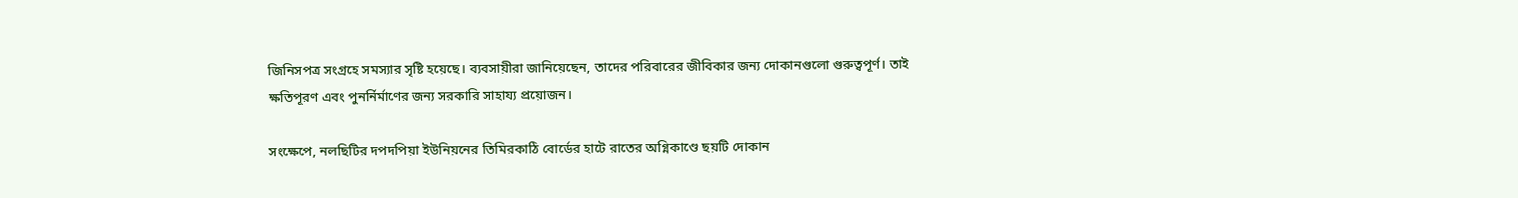জিনিসপত্র সংগ্রহে সমস্যার সৃষ্টি হয়েছে। ব্যবসায়ীরা জানিয়েছেন, তাদের পরিবারের জীবিকার জন্য দোকানগুলো গুরুত্বপূর্ণ। তাই ক্ষতিপূরণ এবং পুনর্নির্মাণের জন্য সরকারি সাহায্য প্রয়োজন।

সংক্ষেপে, নলছিটির দপদপিয়া ইউনিয়নের তিমিরকাঠি বোর্ডের হাটে রাতের অগ্নিকাণ্ডে ছয়টি দোকান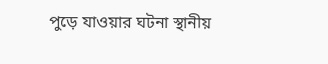পুড়ে যাওয়ার ঘটনা স্থানীয়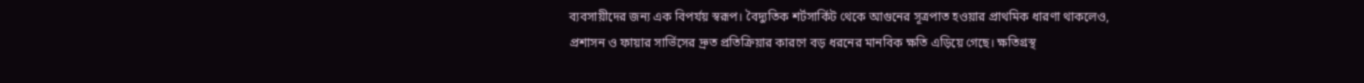ব্যবসায়ীদের জন্য এক বিপর্যয় স্বরূপ। বৈদ্যুতিক শর্টসার্কিট থেকে আগুনের সূত্রপাত হওয়ার প্রাথমিক ধারণা থাকলেও, প্রশাসন ও ফায়ার সার্ভিসের দ্রুত প্রতিক্রিয়ার কারণে বড় ধরনের মানবিক ক্ষতি এড়িয়ে গেছে। ক্ষতিগ্রস্থ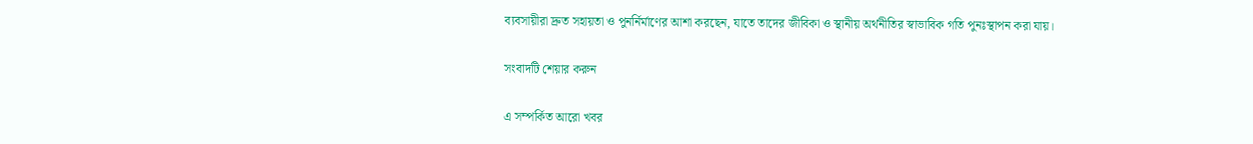ব্যবসায়ীরা দ্রুত সহায়তা ও পুনর্নির্মাণের আশা করছেন, যাতে তাদের জীবিকা ও স্থানীয় অর্থনীতির স্বাভাবিক গতি পুনঃস্থাপন করা যায়।

সংবাদটি শেয়ার করুন

এ সম্পর্কিত আরো খবর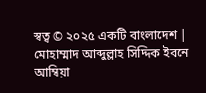স্বত্ব © ২০২৫ একটি বাংলাদেশ | মোহাম্মাদ আব্দুল্লাহ সিদ্দিক ইবনে আম্বিয়া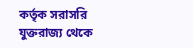কর্তৃক সরাসরি যুক্তরাজ্য থেকে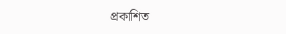প্রকাশিত